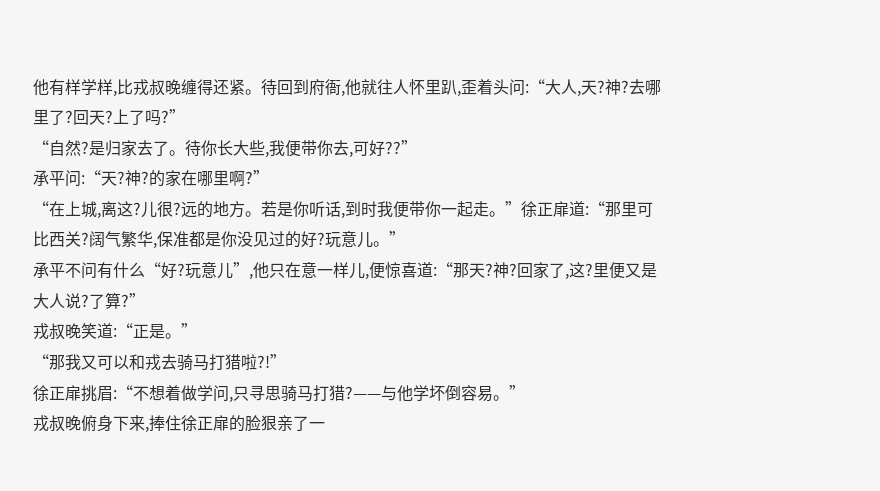他有样学样,比戎叔晚缠得还紧。待回到府衙,他就往人怀里趴,歪着头问:“大人,天?神?去哪里了?回天?上了吗?”
“自然?是归家去了。待你长大些,我便带你去,可好??”
承平问:“天?神?的家在哪里啊?”
“在上城,离这?儿很?远的地方。若是你听话,到时我便带你一起走。”徐正扉道:“那里可比西关?阔气繁华,保准都是你没见过的好?玩意儿。”
承平不问有什么“好?玩意儿”,他只在意一样儿,便惊喜道:“那天?神?回家了,这?里便又是大人说?了算?”
戎叔晚笑道:“正是。”
“那我又可以和戎去骑马打猎啦?!”
徐正扉挑眉:“不想着做学问,只寻思骑马打猎?——与他学坏倒容易。”
戎叔晚俯身下来,捧住徐正扉的脸狠亲了一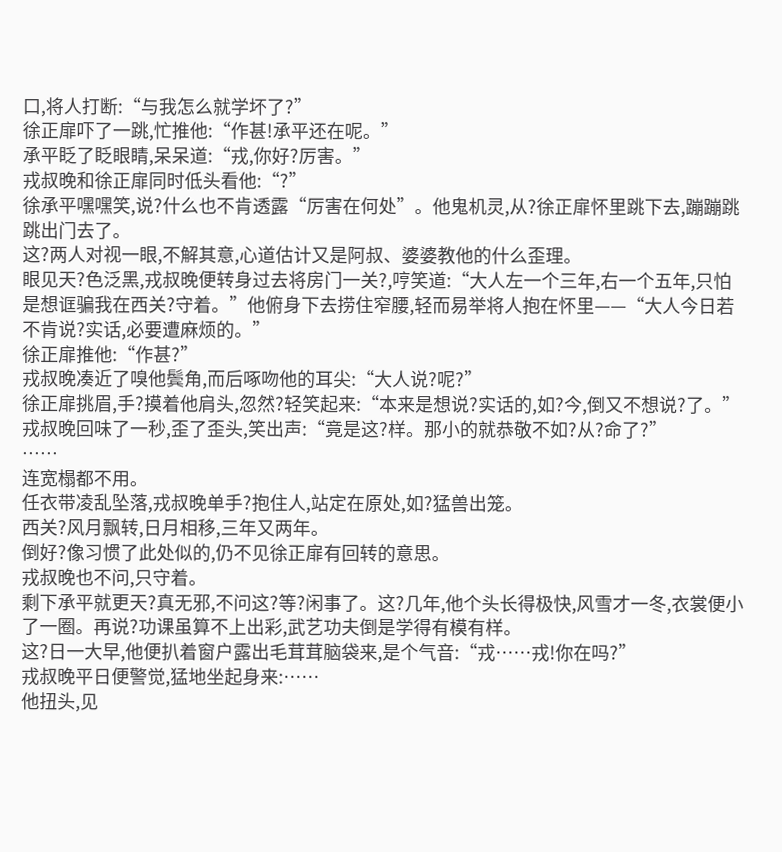口,将人打断:“与我怎么就学坏了?”
徐正扉吓了一跳,忙推他:“作甚!承平还在呢。”
承平眨了眨眼睛,呆呆道:“戎,你好?厉害。”
戎叔晚和徐正扉同时低头看他:“?”
徐承平嘿嘿笑,说?什么也不肯透露“厉害在何处”。他鬼机灵,从?徐正扉怀里跳下去,蹦蹦跳跳出门去了。
这?两人对视一眼,不解其意,心道估计又是阿叔、婆婆教他的什么歪理。
眼见天?色泛黑,戎叔晚便转身过去将房门一关?,哼笑道:“大人左一个三年,右一个五年,只怕是想诓骗我在西关?守着。”他俯身下去捞住窄腰,轻而易举将人抱在怀里——“大人今日若不肯说?实话,必要遭麻烦的。”
徐正扉推他:“作甚?”
戎叔晚凑近了嗅他鬓角,而后啄吻他的耳尖:“大人说?呢?”
徐正扉挑眉,手?摸着他肩头,忽然?轻笑起来:“本来是想说?实话的,如?今,倒又不想说?了。”
戎叔晚回味了一秒,歪了歪头,笑出声:“竟是这?样。那小的就恭敬不如?从?命了?”
……
连宽榻都不用。
任衣带凌乱坠落,戎叔晚单手?抱住人,站定在原处,如?猛兽出笼。
西关?风月飘转,日月相移,三年又两年。
倒好?像习惯了此处似的,仍不见徐正扉有回转的意思。
戎叔晚也不问,只守着。
剩下承平就更天?真无邪,不问这?等?闲事了。这?几年,他个头长得极快,风雪才一冬,衣裳便小了一圈。再说?功课虽算不上出彩,武艺功夫倒是学得有模有样。
这?日一大早,他便扒着窗户露出毛茸茸脑袋来,是个气音:“戎……戎!你在吗?”
戎叔晚平日便警觉,猛地坐起身来:……
他扭头,见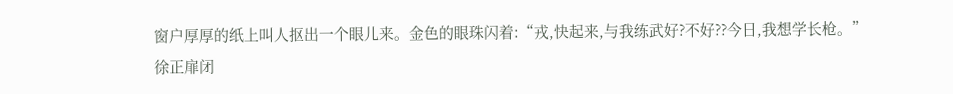窗户厚厚的纸上叫人抠出一个眼儿来。金色的眼珠闪着:“戎,快起来,与我练武好?不好??今日,我想学长枪。”
徐正扉闭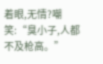着眼,无情?嘲笑:“臭小子,人都不及枪高。”